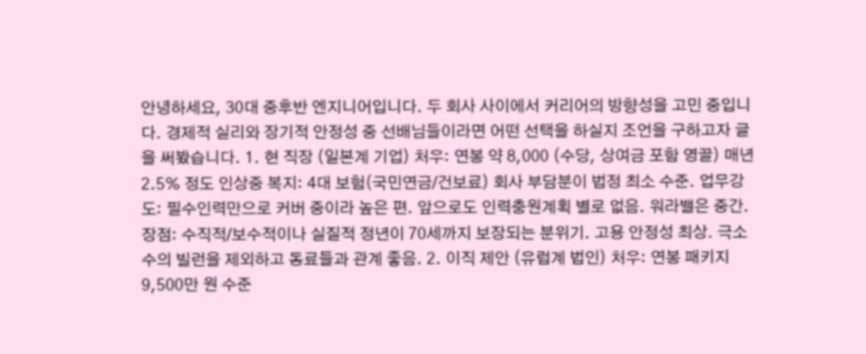안녕하세요, 30대 중후반 엔지니어입니다. 두 회사 사이에서 커리어의 방향성을 고민 중입니다. 경제적 실리와 장기적 안정성 중 선배님들이라면 어떤 선택을 하실지 조언을 구하고자 글을 써봤습니다. 1. 현 직장 (일본계 기업) 처우: 연봉 약 8,000 (수당, 상여금 포함 영끌) 매년 2.5% 정도 인상중 복지: 4대 보험(국민연금/건보료) 회사 부담분이 법정 최소 수준. 업무강도: 필수인력만으로 커버 중이라 높은 편. 앞으로도 인력충원계획 별로 없음. 워라밸은 중간. 장점: 수직적/보수적이나 실질적 정년이 70세까지 보장되는 분위기. 고용 안정성 최상. 극소수의 빌런을 제외하고 동료들과 관계 좋음. 2. 이직 제안 (유럽계 법인) 처우: 연봉 패키지 9,500만 원 수준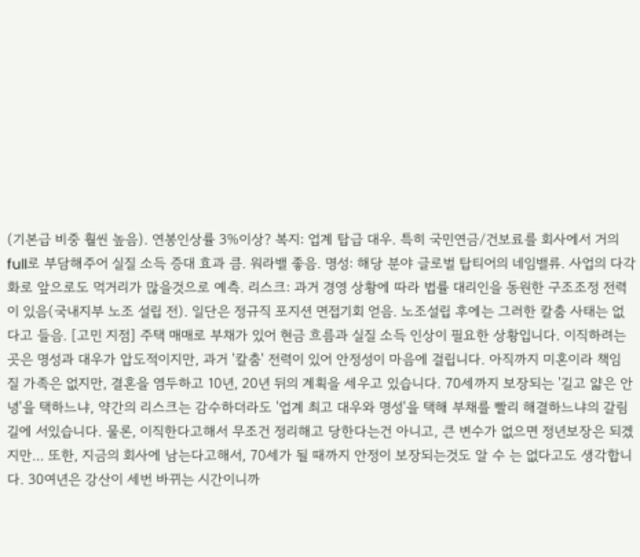(기본급 비중 훨씬 높음). 연봉인상률 3%이상? 복지: 업계 탑급 대우. 특히 국민연금/건보료를 회사에서 거의 full로 부담해주어 실질 소득 증대 효과 큼. 워라밸 좋음. 명성: 해당 분야 글로벌 탑티어의 네임밸류. 사업의 다각화로 앞으로도 먹거리가 많을것으로 예측. 리스크: 과거 경영 상황에 따라 법률 대리인을 동원한 구조조정 전력이 있음(국내지부 노조 설립 전). 일단은 정규직 포지션 면접기회 얻음. 노조설립 후에는 그러한 칼춤 사태는 없다고 들음. [고민 지점] 주택 매매로 부채가 있어 현금 흐름과 실질 소득 인상이 필요한 상황입니다. 이직하려는 곳은 명성과 대우가 압도적이지만, 과거 '칼춤' 전력이 있어 안정성이 마음에 걸립니다. 아직까지 미혼이라 책임 질 가족은 없지만, 결혼을 염두하고 10년, 20년 뒤의 계획을 세우고 있습니다. 70세까지 보장되는 '길고 얇은 안녕'을 택하느냐, 약간의 리스크는 감수하더라도 '업계 최고 대우와 명성'을 택해 부채를 빨리 해결하느냐의 갈림길에 서있습니다. 물론, 이직한다고해서 무조건 정리해고 당한다는건 아니고, 큰 변수가 없으면 정년보장은 되겠지만... 또한, 지금의 회사에 남는다고해서, 70세가 될 때까지 안정이 보장되는것도 알 수 는 없다고도 생각합니다. 30여년은 강산이 세번 바뀌는 시간이니까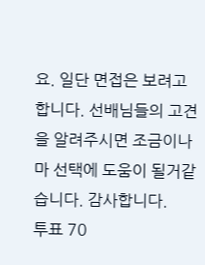요. 일단 면접은 보려고합니다. 선배님들의 고견을 알려주시면 조금이나마 선택에 도움이 될거같습니다. 감사합니다.
투표 70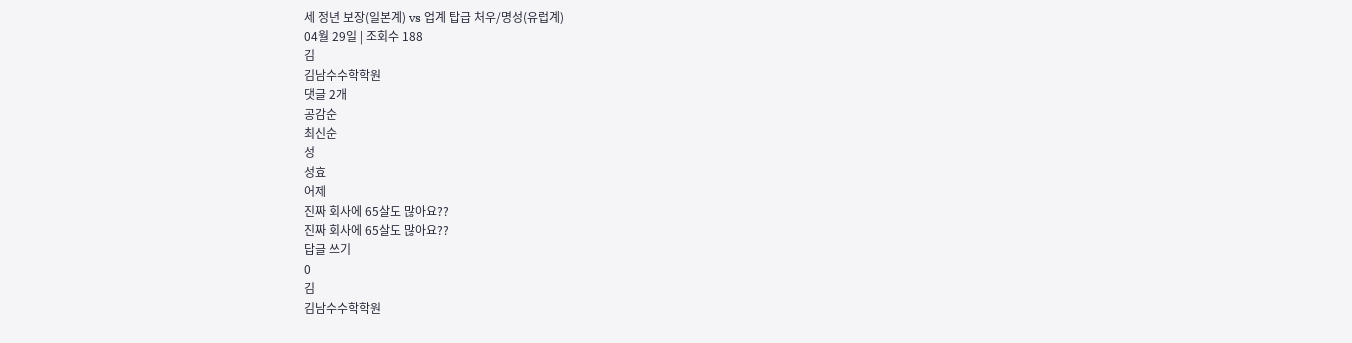세 정년 보장(일본계) vs 업계 탑급 처우/명성(유럽계)
04월 29일 | 조회수 188
김
김남수수학학원
댓글 2개
공감순
최신순
성
성효
어제
진짜 회사에 65살도 많아요??
진짜 회사에 65살도 많아요??
답글 쓰기
0
김
김남수수학학원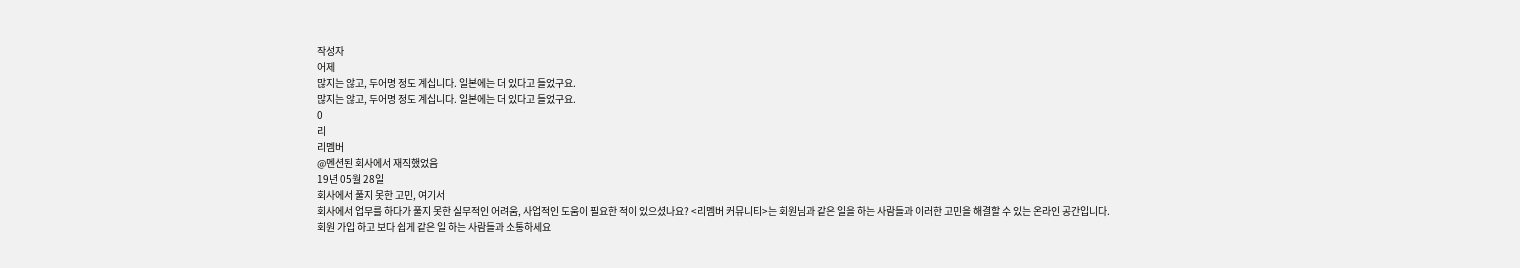작성자
어제
많지는 않고, 두어명 정도 계십니다. 일본에는 더 있다고 들었구요.
많지는 않고, 두어명 정도 계십니다. 일본에는 더 있다고 들었구요.
0
리
리멤버
@멘션된 회사에서 재직했었음
19년 05월 28일
회사에서 풀지 못한 고민, 여기서
회사에서 업무를 하다가 풀지 못한 실무적인 어려움, 사업적인 도움이 필요한 적이 있으셨나요? <리멤버 커뮤니티>는 회원님과 같은 일을 하는 사람들과 이러한 고민을 해결할 수 있는 온라인 공간입니다.
회원 가입 하고 보다 쉽게 같은 일 하는 사람들과 소통하세요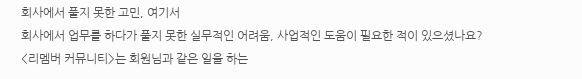회사에서 풀지 못한 고민, 여기서
회사에서 업무를 하다가 풀지 못한 실무적인 어려움, 사업적인 도움이 필요한 적이 있으셨나요? <리멤버 커뮤니티>는 회원님과 같은 일을 하는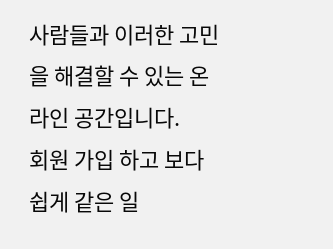사람들과 이러한 고민을 해결할 수 있는 온라인 공간입니다.
회원 가입 하고 보다 쉽게 같은 일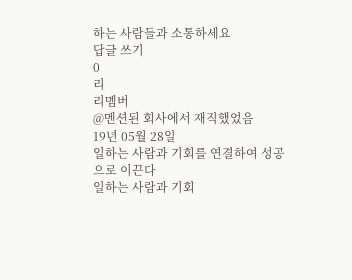하는 사람들과 소통하세요
답글 쓰기
0
리
리멤버
@멘션된 회사에서 재직했었음
19년 05월 28일
일하는 사람과 기회를 연결하여 성공으로 이끈다
일하는 사람과 기회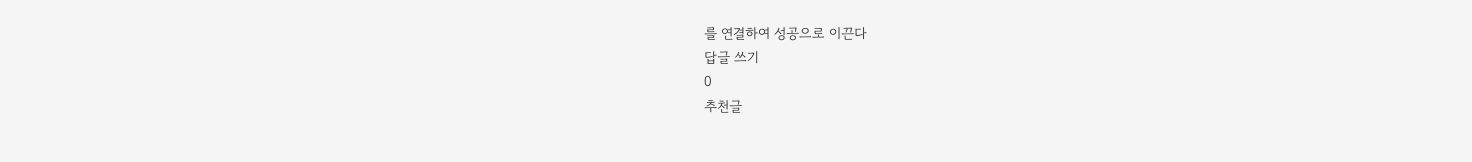를 연결하여 성공으로 이끈다
답글 쓰기
0
추천글